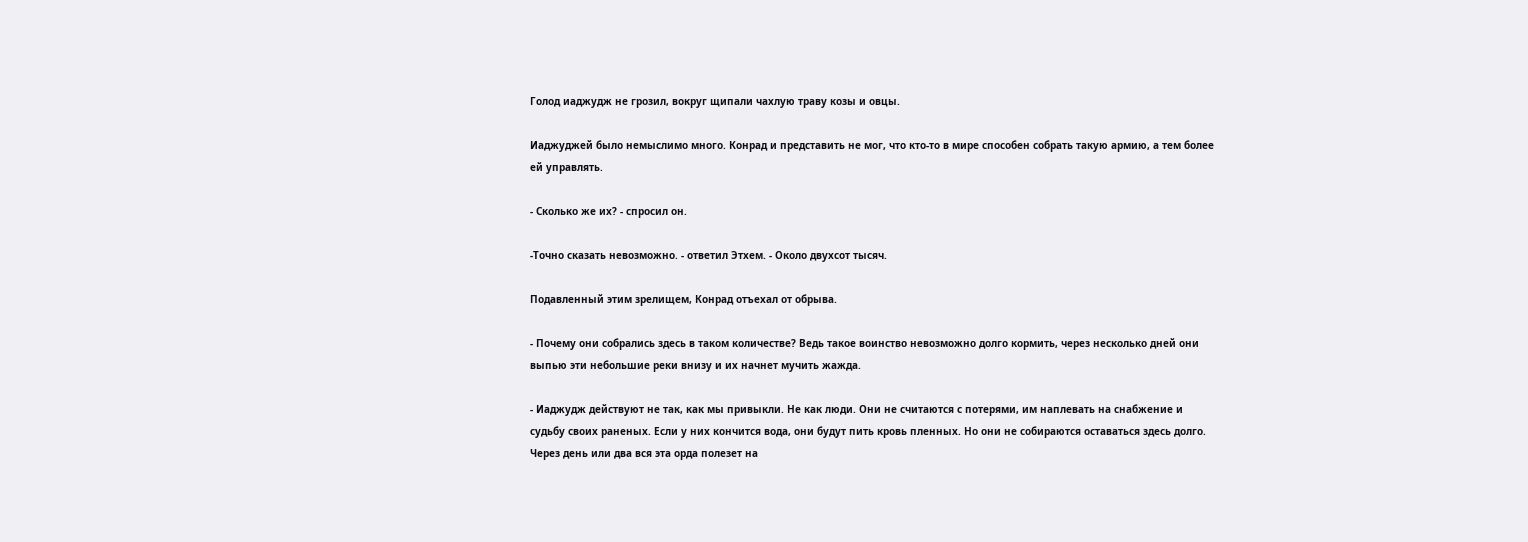Голод иаджудж не грозил, вокруг щипали чахлую траву козы и овцы.

Иаджуджей было немыслимо много. Конрад и представить не мог, что кто-то в мире способен собрать такую армию, а тем более ей управлять.

- Сколько же их? - спросил он.

-Точно сказать невозможно. - ответил Этхем. - Около двухсот тысяч.

Подавленный этим зрелищем, Конрад отъехал от обрыва.

- Почему они собрались здесь в таком количестве? Ведь такое воинство невозможно долго кормить, через несколько дней они выпью эти небольшие реки внизу и их начнет мучить жажда.

- Иаджудж действуют не так, как мы привыкли. Не как люди. Они не считаются с потерями, им наплевать на снабжение и судьбу своих раненых. Если у них кончится вода, они будут пить кровь пленных. Но они не собираются оставаться здесь долго. Через день или два вся эта орда полезет на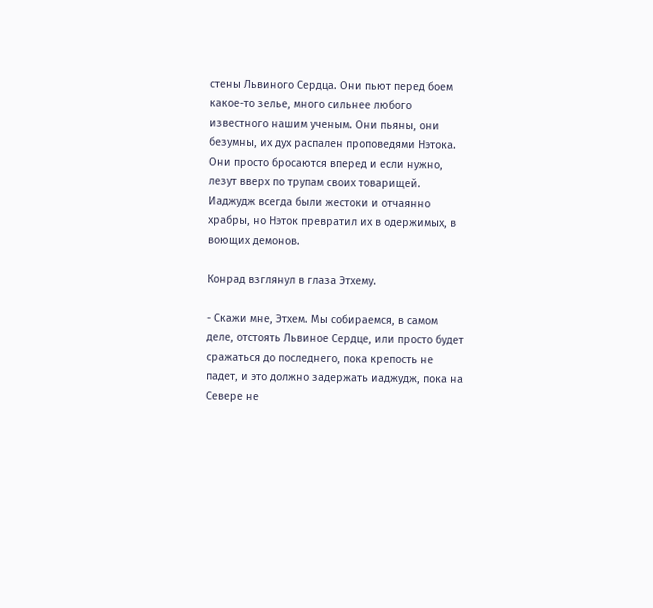стены Львиного Сердца. Они пьют перед боем какое-то зелье, много сильнее любого известного нашим ученым. Они пьяны, они безумны, их дух распален проповедями Нэтока. Они просто бросаются вперед и если нужно, лезут вверх по трупам своих товарищей. Иаджудж всегда были жестоки и отчаянно храбры, но Нэток превратил их в одержимых, в воющих демонов.

Конрад взглянул в глаза Этхему.

- Скажи мне, Этхем. Мы собираемся, в самом деле, отстоять Львиное Сердце, или просто будет сражаться до последнего, пока крепость не падет, и это должно задержать иаджудж, пока на Севере не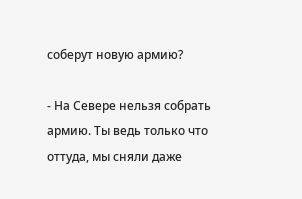соберут новую армию?

- На Севере нельзя собрать армию. Ты ведь только что оттуда, мы сняли даже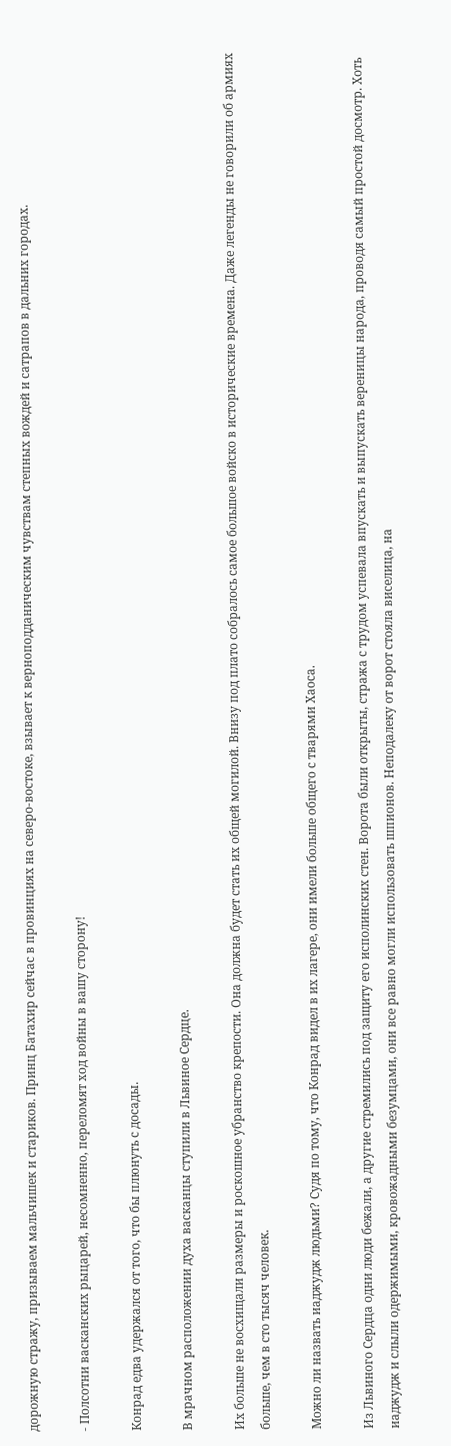дорожную стражу, призываем мальчишек и стариков. Принц Батахир сейчас в провинциях на северо-востоке, взывает к верноподданическим чувствам степных вождей и сатрапов в дальних городах.

- Полсотни васканских рыцарей, несомненно, переломят ход войны в вашу сторону!

Конрад едва удержался от того, что бы плюнуть с досады.

В мрачном расположении духа васканцы ступили в Львиное Сердце.

Их больше не восхищали размеры и роскошное убранство крепости. Она должна будет стать их общей могилой. Внизу под плато собралось самое большое войско в исторические времена. Даже легенды не говорили об армиях больше, чем в сто тысяч человек.

Можно ли назвать иаджудж людьми? Судя по тому, что Конрад видел в их лагере, они имели больше общего с тварями Хаоса.

Из Львиного Сердца одни люди бежали, а другие стремились под защиту его исполинских стен. Ворота были открыты, стража с трудом успевала впускать и выпускать вереницы народа, проводя самый простой досмотр. Хоть иаджудж и слыли одержимыми, кровожадными безумцами, они все равно могли использовать шпионов. Неподалеку от ворот стояла виселица, на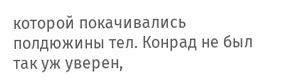которой покачивались полдюжины тел. Конрад не был так уж уверен,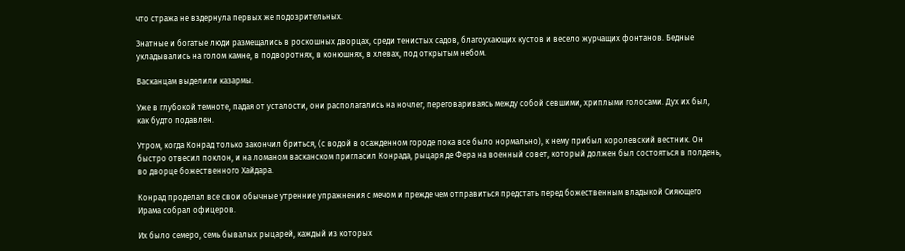что стража не вздернула первых же подозрительных.

Знатные и богатые люди размещались в роскошных дворцах, среди тенистых садов, благоухающих кустов и весело журчащих фонтанов. Бедные укладывались на голом камне, в подворотнях, в конюшнях, в хлевах, под открытым небом.

Васканцам выделили казармы.

Уже в глубокой темноте, падая от усталости, они располагались на ночлег, переговариваясь между собой севшими, хриплыми голосами. Дух их был, как будто подавлен.

Утром, когда Конрад только закончил бриться, (с водой в осажденном городе пока все было нормально), к нему прибыл королевский вестник. Он быстро отвесил поклон, и на ломаном васканском пригласил Конрада, рыцаря де Фера на военный совет, который должен был состояться в полдень, во дворце божественного Хайдара.

Конрад проделал все свои обычные утренние упражнения с мечом и прежде чем отправиться предстать перед божественным владыкой Сияющего Ирама собрал офицеров.

Их было семеро, семь бывалых рыцарей, каждый из которых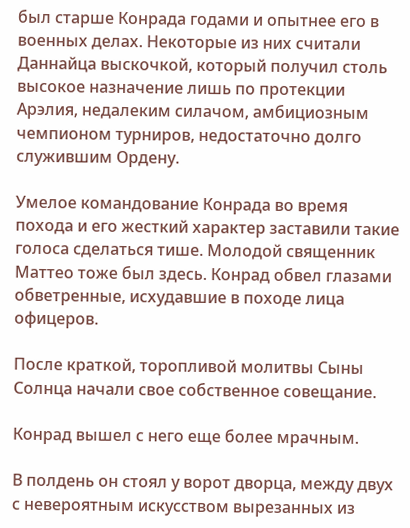был старше Конрада годами и опытнее его в военных делах. Некоторые из них считали Даннайца выскочкой, который получил столь высокое назначение лишь по протекции Арэлия, недалеким силачом, амбициозным чемпионом турниров, недостаточно долго служившим Ордену.

Умелое командование Конрада во время похода и его жесткий характер заставили такие голоса сделаться тише. Молодой священник Маттео тоже был здесь. Конрад обвел глазами обветренные, исхудавшие в походе лица офицеров.

После краткой, торопливой молитвы Сыны Солнца начали свое собственное совещание.

Конрад вышел с него еще более мрачным.

В полдень он стоял у ворот дворца, между двух с невероятным искусством вырезанных из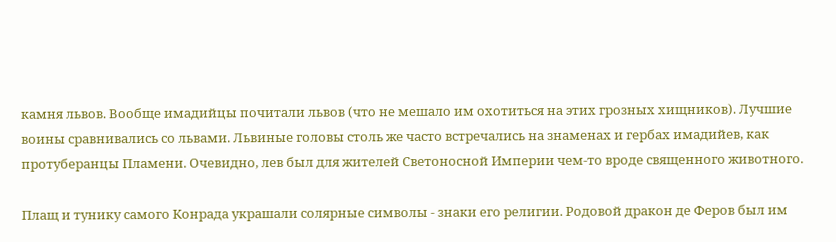камня львов. Вообще имадийцы почитали львов (что не мешало им охотиться на этих грозных хищников). Лучшие воины сравнивались со львами. Львиные головы столь же часто встречались на знаменах и гербах имадийев, как протуберанцы Пламени. Очевидно, лев был для жителей Светоносной Империи чем-то вроде священного животного.

Плащ и тунику самого Конрада украшали солярные символы - знаки его религии. Родовой дракон де Феров был им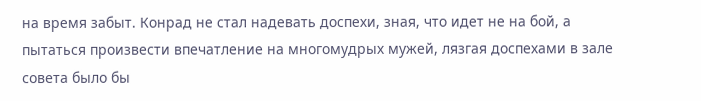на время забыт. Конрад не стал надевать доспехи, зная, что идет не на бой, а пытаться произвести впечатление на многомудрых мужей, лязгая доспехами в зале совета было бы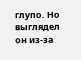глупо. Но выглядел он из-за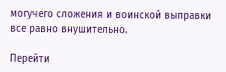могучего сложения и воинской выправки все равно внушительно.

Перейти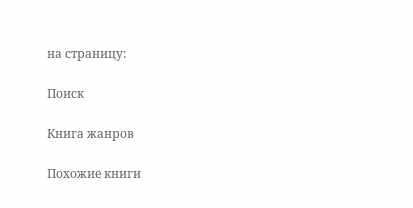на страницу:

Поиск

Книга жанров

Похожие книги